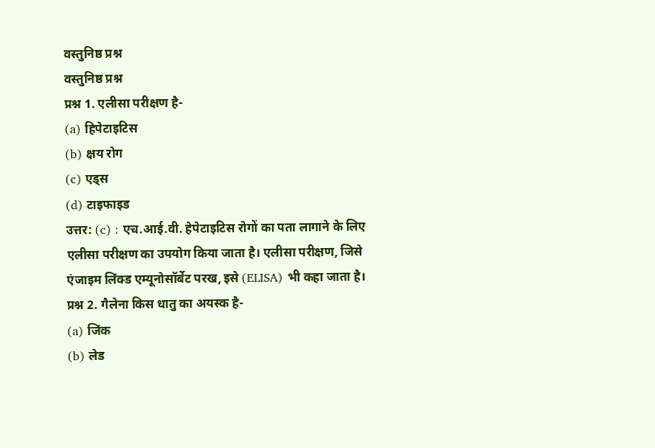वस्तुनिष्ठ प्रश्न
वस्तुनिष्ठ प्रश्न
प्रश्न 1. एलीसा परीक्षण है-
(a) हिपेटाइटिस
(b) क्षय रोग
(c) एड्स
(d) टाइफाइड
उत्तर: (c) : एच.आई.वी. हेपेटाइटिस रोगों का पता लागाने के लिए एलीसा परीक्षण का उपयोग किया जाता है। एलीसा परीक्षण, जिसे एंजाइम लिंक्ड एम्यूनोसॉर्बेट परख, इसे (ELISA) भी कहा जाता है।
प्रश्न 2. गैलेना किस धातु का अयस्क है-
(a) जिंक
(b) लेड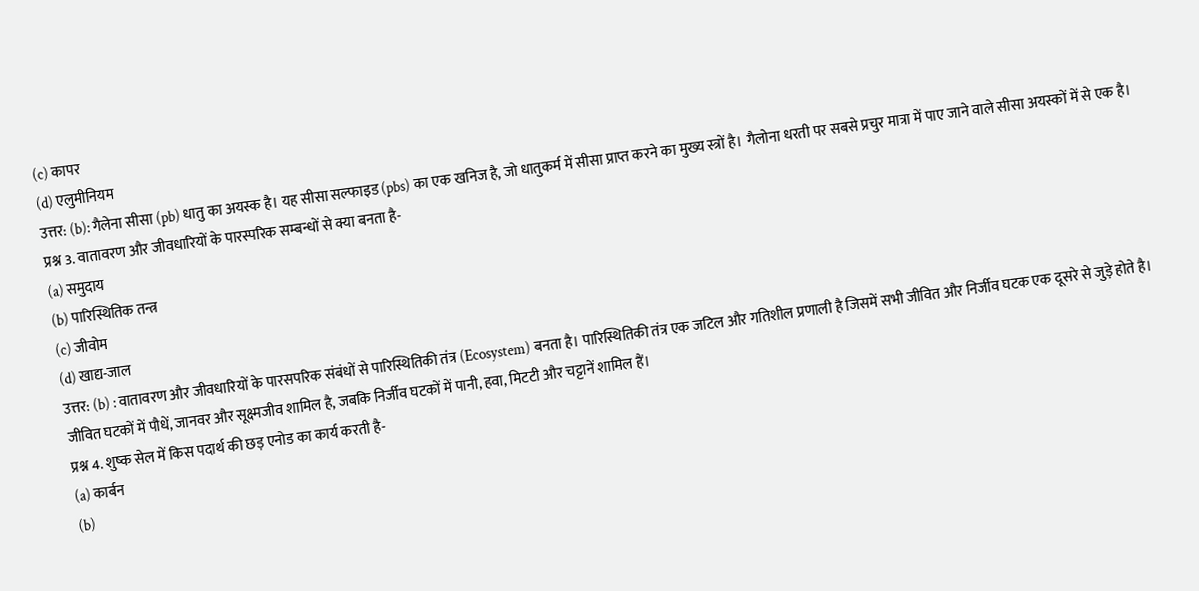(c) कापर
(d) एलुमीनियम
उत्तर: (b): गैलेना सीसा (pb) धातु का अयस्क है। यह सीसा सल्फाइड (pbs) का एक खनिज है, जो धातुकर्म में सीसा प्राप्त करने का मुख्य स्त्रों है। गैलोना धरती पर सबसे प्रचुर मात्रा में पाए जाने वाले सीसा अयस्कों में से एक है।
प्रश्न 3. वातावरण और जीवधारियों के पारस्परिक सम्बन्धों से क्या बनता है-
(a) समुदाय
(b) पारिस्थितिक तन्त्र
(c) जीवोम
(d) खाद्य-जाल
उत्तर: (b) : वातावरण और जीवधारियों के पारसपरिक संबंधों से पारिस्थितिकी तंत्र (Ecosystem) बनता है। पारिस्थितिकी तंत्र एक जटिल और गतिशील प्रणाली है जिसमें सभी जीवित और निर्जीव घटक एक दूसरे से जुड़े होते है। जीवित घटकों में पौधें, जानवर और सूक्ष्मजीव शामिल है, जबकि निर्जीव घटकों में पानी, हवा, मिटटी और चट्टानें शामिल हैं।
प्रश्न 4. शुष्क सेल में किस पदार्थ की छड़ एनोड का कार्य करती है-
(a) कार्बन
(b)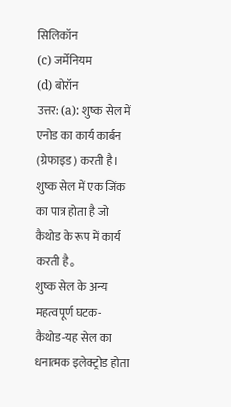सिलिकॉन
(c) जर्मेनियम
(d) बोरॉन
उत्तर: (a): शुष्क सेल में एनोड का कार्य कार्बन (ग्रेफाइड) करती है। शुष्क सेल में एक जिंक का पात्र होता है जो कैथोड के रूप में कार्य करती है。
शुष्क सेल के अन्य महत्वपूर्ण घटक-
कैथोड-यह सेल का धनात्मक इलेक्ट्रोड होता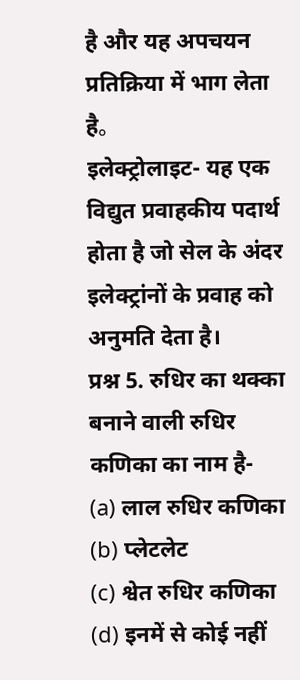है और यह अपचयन प्रतिक्रिया में भाग लेता है。
इलेक्ट्रोलाइट- यह एक विद्युत प्रवाहकीय पदार्थ होता है जो सेल के अंदर इलेक्ट्रांनों के प्रवाह को अनुमति देता है।
प्रश्न 5. रुधिर का थक्का बनाने वाली रुधिर कणिका का नाम है-
(a) लाल रुधिर कणिका
(b) प्लेटलेट
(c) श्वेत रुधिर कणिका
(d) इनमें से कोई नहीं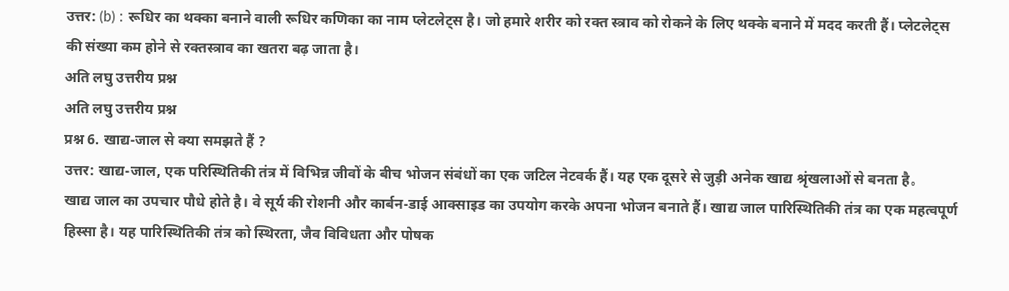उत्तर: (b) : रूधिर का थक्का बनाने वाली रूधिर कणिका का नाम प्लेटलेट्स है। जो हमारे शरीर को रक्त स्त्राव को रोकने के लिए थक्के बनाने में मदद करती हैं। प्लेटलेट्स की संख्या कम होने से रक्तस्त्राव का खतरा बढ़ जाता है।
अति लघु उत्तरीय प्रश्न
अति लघु उत्तरीय प्रश्न
प्रश्न 6. खाद्य-जाल से क्या समझते हैं ?
उत्तर: खाद्य-जाल, एक परिस्थितिकी तंत्र में विभिन्न जीवों के बीच भोजन संबंधों का एक जटिल नेटवर्क हैं। यह एक दूसरे से जुड़ी अनेक खाद्य श्रृंखलाओं से बनता है。
खाद्य जाल का उपचार पौधे होते है। वे सूर्य की रोशनी और कार्बन-डाई आक्साइड का उपयोग करके अपना भोजन बनाते हैं। खाद्य जाल पारिस्थितिकी तंत्र का एक महत्वपूर्ण हिस्सा है। यह पारिस्थितिकी तंत्र को स्थिरता, जैव विविधता और पोषक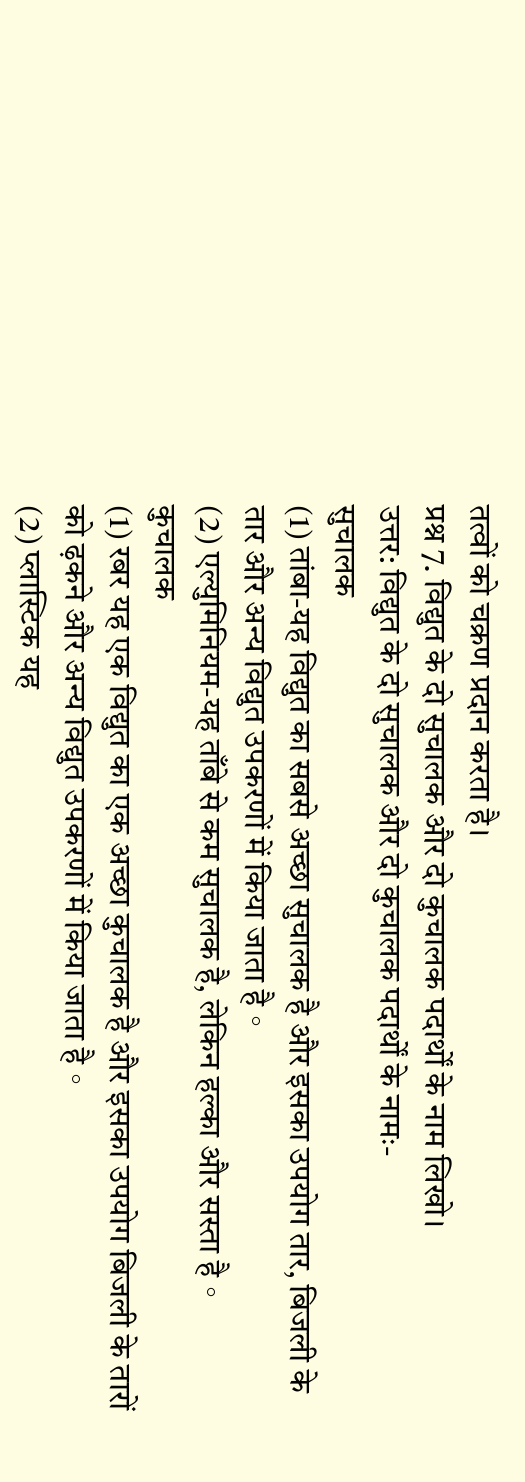तत्वों को चक्रण प्रदान करता है।
प्रश्न 7. विद्युत के दो सुचालक और दो कुचालक पदार्थों के नाम लिखो।
उत्तर: विद्युत के दो सुचालक और दो कुचालक पदार्थों के नामः-
सुचालक
(1) तांबा-यह विद्युत का सबसे अच्छा सुचालक है और इसका उपयोग तार, बिजली के तार और अन्य विद्युत उपकरणों में किया जाता है。
(2) एल्युमिनियम-यह ताँबे से कम सुचालक है, लेकिन हल्का और सस्ता है。
कुचालक
(1) रबर यह एक विद्युत का एक अच्छा कुचालक है और इसका उपयोग बिजली के तारों को ढ़कने और अन्य विद्युत उपकरणों में किया जाता है。
(2) प्लास्टिक यह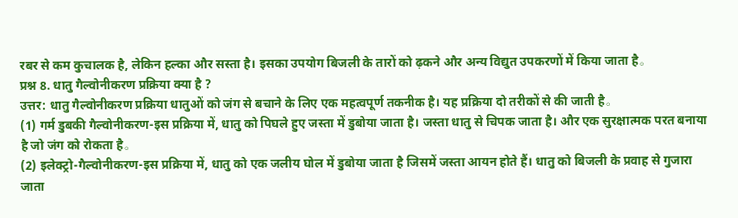रबर से कम कुचालक है, लेकिन हल्का और सस्ता है। इसका उपयोग बिजली के तारों को ढ़कने और अन्य विद्युत उपकरणों में किया जाता है。
प्रश्न 8. धातु गैल्वोनीकरण प्रक्रिया क्या है ?
उत्तर: धातु गैल्वोनीकरण प्रक्रिया धातुओं को जंग से बचाने के लिए एक महत्वपूर्ण तकनीक है। यह प्रक्रिया दो तरीकों से की जाती है。
(1) गर्म डुबकी गैल्वोनीकरण-इस प्रक्रिया में, धातु को पिघले हुए जस्ता में डुबोया जाता है। जस्ता धातु से चिपक जाता है। और एक सुरक्षात्मक परत बनाया है जो जंग को रोकता है。
(2) इलेक्ट्रो-गैल्वोनीकरण-इस प्रक्रिया में, धातु को एक जलीय घोल में डुबोया जाता है जिसमें जस्ता आयन होते हैं। धातु को बिजली के प्रवाह से गुजारा जाता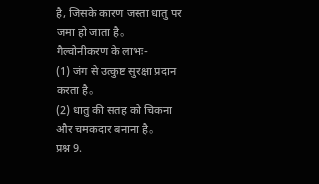है, जिसके कारण जस्ता धातु पर जमा हो जाता है。
गैल्वोनीकरण के लाभः-
(1) जंग से उत्कुष्ट सुरक्षा प्रदान करता है。
(2) धातु की सतह को चिकना और चमकदार बनाना है。
प्रश्न 9.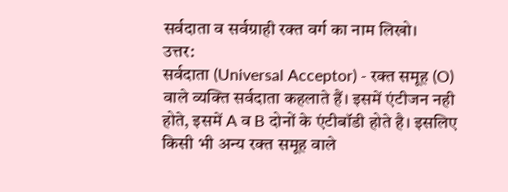सर्वदाता व सर्वग्राही रक्त वर्ग का नाम लिखो।
उत्तर:
सर्वदाता (Universal Acceptor) - रक्त समूह (O) वाले व्यक्ति सर्वदाता कहलाते हैं। इसमें एंटीजन नही होते, इसमें A व B दोनों के एंटीबॉडी होते है। इसलिए किसी भी अन्य रक्त समूह वाले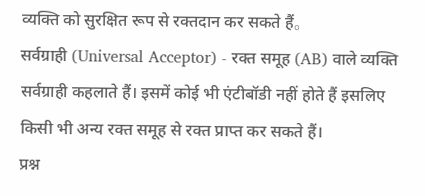व्यक्ति को सुरक्षित रूप से रक्तदान कर सकते हैं。
सर्वग्राही (Universal Acceptor) - रक्त समूह (AB) वाले व्यक्ति सर्वग्राही कहलाते हैं। इसमें कोई भी एंटीबॉडी नहीं होते हैं इसलिए किसी भी अन्य रक्त समूह से रक्त प्राप्त कर सकते हैं।
प्रश्न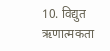10. विद्युत ऋणात्मकता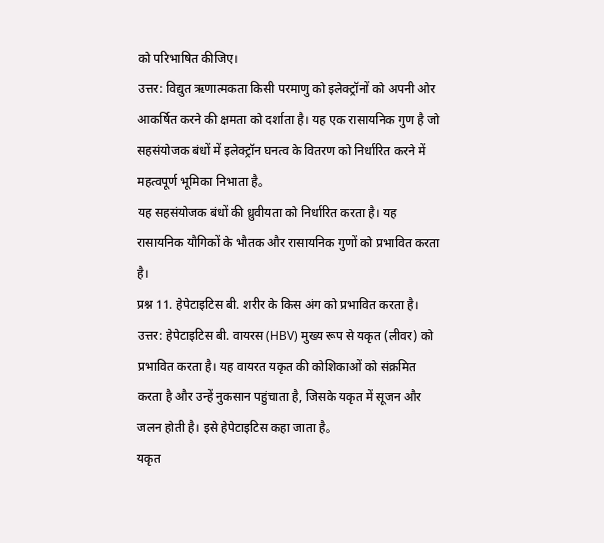को परिभाषित कीजिए।
उत्तर: विद्युत ऋणात्मकता किसी परमाणु को इलेक्ट्रॉनों को अपनी ओर आकर्षित करने की क्षमता को दर्शाता है। यह एक रासायनिक गुण है जो सहसंयोजक बंधों में इलेक्ट्रॉन घनत्व के वितरण को निर्धारित करने में महत्वपूर्ण भूमिका निभाता है。
यह सहसंयोजक बंधों की ध्रुवीयता को निर्धारित करता है। यह रासायनिक यौगिकों के भौतक और रासायनिक गुणों को प्रभावित करता है।
प्रश्न 11. हेपेटाइटिस बी. शरीर के किस अंग को प्रभावित करता है।
उत्तर: हेपेटाइटिस बी. वायरस (HBV) मुख्य रूप से यकृत (लीवर) को प्रभावित करता है। यह वायरत यकृत की कोशिकाओं को संक्रमित करता है और उन्हें नुकसान पहुंचाता है, जिसके यकृत में सूजन और जलन होती है। इसे हेपेटाइटिस कहा जाता है。
यकृत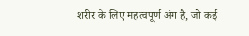शरीर के लिए महत्वपूर्ण अंग है, जो कई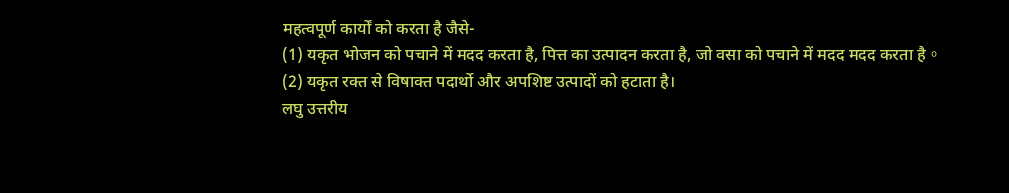महत्वपूर्ण कार्यों को करता है जैसे-
(1) यकृत भोजन को पचाने में मदद करता है, पित्त का उत्पादन करता है, जो वसा को पचाने में मदद मदद करता है。
(2) यकृत रक्त से विषाक्त पदार्थो और अपशिष्ट उत्पादों को हटाता है।
लघु उत्तरीय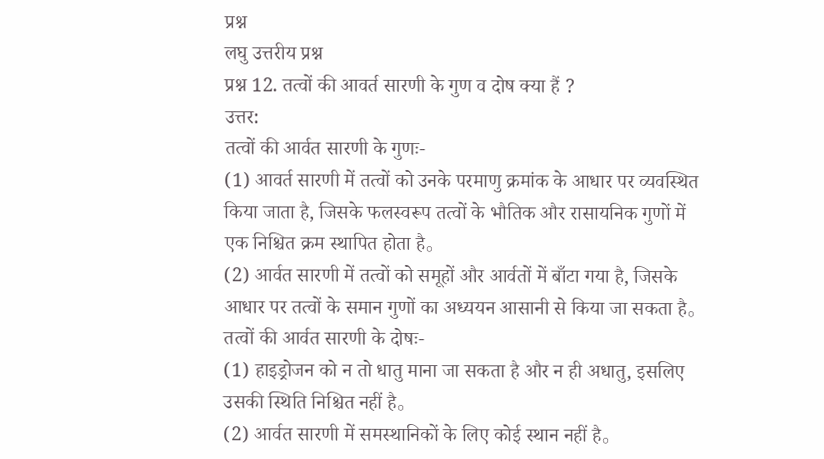प्रश्न
लघु उत्तरीय प्रश्न
प्रश्न 12. तत्वों की आवर्त सारणी के गुण व दोष क्या हैं ?
उत्तर:
तत्वों की आर्वत सारणी के गुणः-
(1) आवर्त सारणी में तत्वों को उनके परमाणु क्रमांक के आधार पर व्यवस्थित किया जाता है, जिसके फलस्वरूप तत्वों के भौतिक और रासायनिक गुणों में एक निश्चित क्रम स्थापित होता है。
(2) आर्वत सारणी में तत्वों को समूहों और आर्वतों में बाँटा गया है, जिसके आधार पर तत्वों के समान गुणों का अध्ययन आसानी से किया जा सकता है。
तत्वों की आर्वत सारणी के दोषः-
(1) हाइड्रोजन को न तो धातु माना जा सकता है और न ही अधातु, इसलिए उसकी स्थिति निश्चित नहीं है。
(2) आर्वत सारणी में समस्थानिकों के लिए कोई स्थान नहीं है。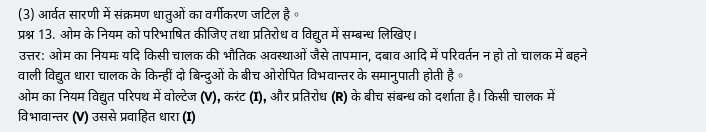(3) आर्वत सारणी में संक्रमण धातुओं का वर्गीकरण जटिल है。
प्रश्न 13. ओम के नियम को परिभाषित कीजिए तथा प्रतिरोध व विद्युत में सम्बन्ध लिखिए।
उत्तर: ओम का नियमः यदि किसी चालक की भौतिक अवस्थाओं जैसे तापमान, दबाव आदि में परिवर्तन न हो तो चालक में बहने वाली विद्युत धारा चालक के किन्हीं दो बिन्दुओं के बीच ओरोपित विभवान्तर के समानुपाती होती है。
ओम का नियम विद्युत परिपथ में वोल्टेज (V), करंट (I), और प्रतिरोध (R) के बीच संबन्ध को दर्शाता है। किसी चालक में विभावान्तर (V) उससे प्रवाहित धारा (I)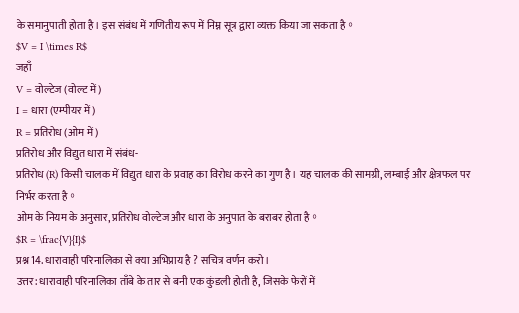के समानुपाती होता है। इस संबंध में गणितीय रूप में निम्न सूत्र द्वारा व्यक्त किया जा सकता है。
$V = I \times R$
जहाँ
V = वोल्टेज (वोल्ट में)
I = धारा (एम्पीयर में)
R = प्रतिरोध (ओम में)
प्रतिरोध और विद्युत धारा में संबंध-
प्रतिरोध (R) किसी चालक में विद्युत धारा के प्रवाह का विरोध करने का गुण है। यह चालक की सामग्री, लम्बाई और क्षेत्रफल पर निर्भर करता है。
ओम के नियम के अनुसार, प्रतिरोध वोल्टेज और धारा के अनुपात के बराबर होता है。
$R = \frac{V}{I}$
प्रश्न 14. धारावाही परिनालिका से क्या अभिप्राय है ? सचित्र वर्णन करो।
उत्तर: धारावाही परिनालिका ताँबे के तार से बनी एक कुंडली होती है, जिसके फेरों में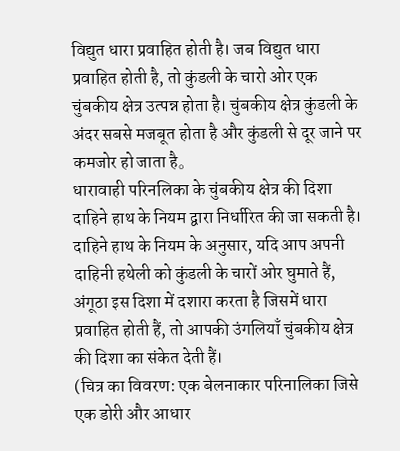विद्युत धारा प्रवाहित होती है। जब विद्युत धारा प्रवाहित होती है, तो कुंडली के चारो ओर एक चुंबकीय क्षेत्र उत्पन्न होता है। चुंबकीय क्षेत्र कुंडली के अंदर सबसे मजबूत होता है और कुंडली से दूर जाने पर कमजोर हो जाता है。
धारावाही परिनलिका के चुंबकीय क्षेत्र की दिशा दाहिने हाथ के नियम द्वारा निर्धारित की जा सकती है। दाहिने हाथ के नियम के अनुसार, यदि आप अपनी दाहिनी हथेली को कुंडली के चारों ओर घुमाते हैं, अंगूठा इस दिशा में दशारा करता है जिसमें धारा प्रवाहित होती हैं, तो आपकी उंगलियाँ चुंबकीय क्षेत्र की दिशा का संकेत देती हैं।
(चित्र का विवरण: एक बेलनाकार परिनालिका जिसे एक डोरी और आधार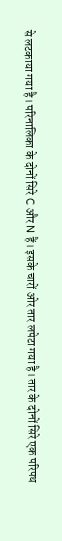से लटकाया गया है। परिनालिका के दोनों सिरे C और N हैं। इसके चारों ओर तार लपेटा गया है। तार के दोनों सिरे एक परिपथ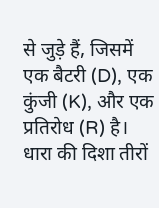से जुड़े हैं, जिसमें एक बैटरी (D), एक कुंजी (K), और एक प्रतिरोध (R) है। धारा की दिशा तीरों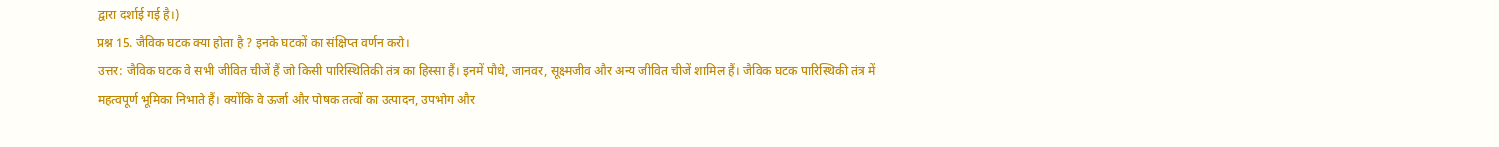द्वारा दर्शाई गई है।)
प्रश्न 15. जैविक घटक क्या होता है ? इनके घटकों का संक्षिप्त वर्णन करो।
उत्तर: जैविक घटक वे सभी जीवित चीजें हैं जो किसी पारिस्थितिकी तंत्र का हिस्सा हैं। इनमें पौधे, जानवर, सूक्ष्मजीव और अन्य जीवित चीजें शामिल हैं। जैविक घटक पारिस्थिकी तंत्र में महत्वपूर्ण भूमिका निभाते हैं। क्योंकि वे ऊर्जा और पोषक तत्वों का उत्पादन, उपभोग और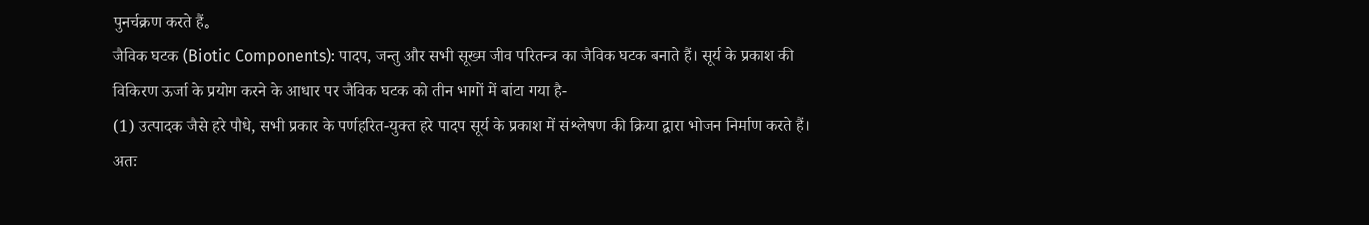पुनर्चक्रण करते हैं。
जैविक घटक (Biotic Components): पादप, जन्तु और सभी सूख्म जीव परितन्त्र का जैविक घटक बनाते हैं। सूर्य के प्रकाश की विकिरण ऊर्जा के प्रयोग करने के आधार पर जैविक घटक को तीन भागों में बांटा गया है-
(1) उत्पादक जैसे हरे पौधे, सभी प्रकार के पर्णहरित-युक्त हरे पादप सूर्य के प्रकाश में संश्लेषण की क्रिया द्वारा भोजन निर्माण करते हैं। अतः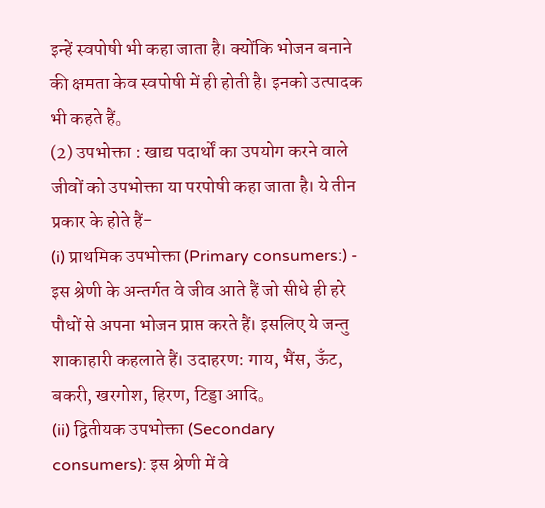इन्हें स्वपोषी भी कहा जाता है। क्योंकि भोजन बनाने की क्षमता केव स्वपोषी में ही होती है। इनको उत्पादक भी कहते हैं。
(2) उपभोक्ता : खाद्य पदार्थों का उपयोग करने वाले जीवों को उपभोक्ता या परपोषी कहा जाता है। ये तीन प्रकार के होते हैं-
(i) प्राथमिक उपभोक्ता (Primary consumers:) - इस श्रेणी के अन्तर्गत वे जीव आते हैं जो सीधे ही हरे पौधों से अपना भोजन प्राप्त करते हैं। इसलिए ये जन्तु शाकाहारी कहलाते हैं। उदाहरण: गाय, भैंस, ऊँट, बकरी, खरगोश, हिरण, टिड्डा आदि。
(ii) द्वितीयक उपभोक्ता (Secondary consumers): इस श्रेणी में वे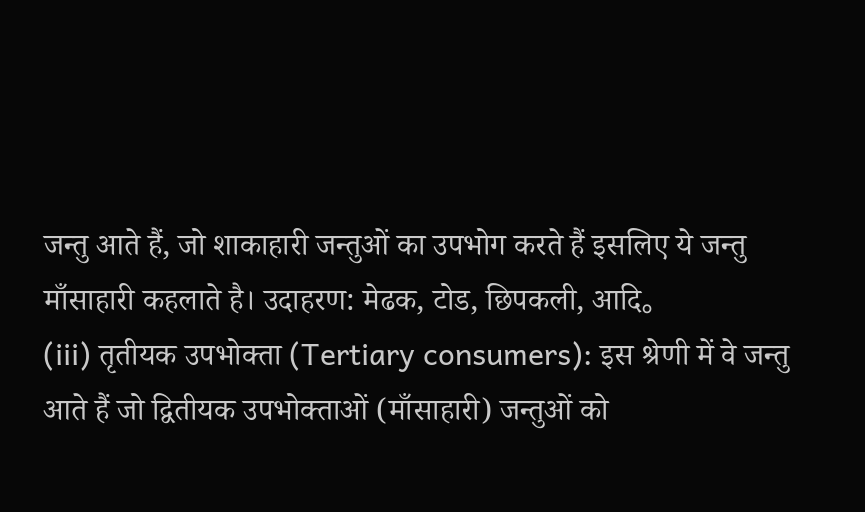जन्तु आते हैं, जो शाकाहारी जन्तुओं का उपभोग करते हैं इसलिए ये जन्तु माँसाहारी कहलाते है। उदाहरण: मेढक, टोड, छिपकली, आदि。
(iii) तृतीयक उपभोक्ता (Tertiary consumers): इस श्रेणी में वे जन्तु आते हैं जो द्वितीयक उपभोक्ताओं (माँसाहारी) जन्तुओं को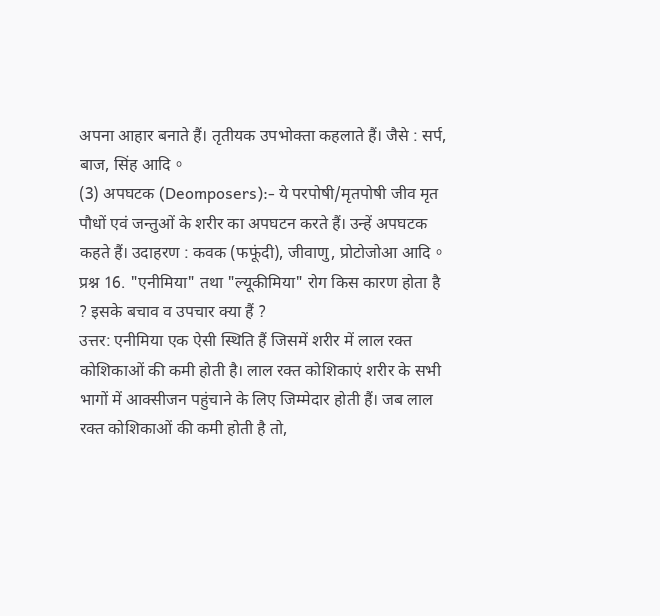अपना आहार बनाते हैं। तृतीयक उपभोक्ता कहलाते हैं। जैसे : सर्प, बाज, सिंह आदि。
(3) अपघटक (Deomposers):- ये परपोषी/मृतपोषी जीव मृत पौधों एवं जन्तुओं के शरीर का अपघटन करते हैं। उन्हें अपघटक कहते हैं। उदाहरण : कवक (फफूंदी), जीवाणु, प्रोटोजोआ आदि。
प्रश्न 16. "एनीमिया" तथा "ल्यूकीमिया" रोग किस कारण होता है ? इसके बचाव व उपचार क्या हैं ?
उत्तर: एनीमिया एक ऐसी स्थिति हैं जिसमें शरीर में लाल रक्त कोशिकाओं की कमी होती है। लाल रक्त कोशिकाएं शरीर के सभी भागों में आक्सीजन पहुंचाने के लिए जिम्मेदार होती हैं। जब लाल रक्त कोशिकाओं की कमी होती है तो,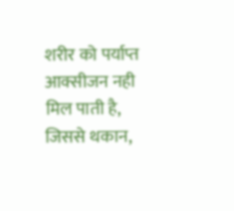शरीर को पर्याप्त आक्सीजन नही मिल पाती है, जिससे थकान,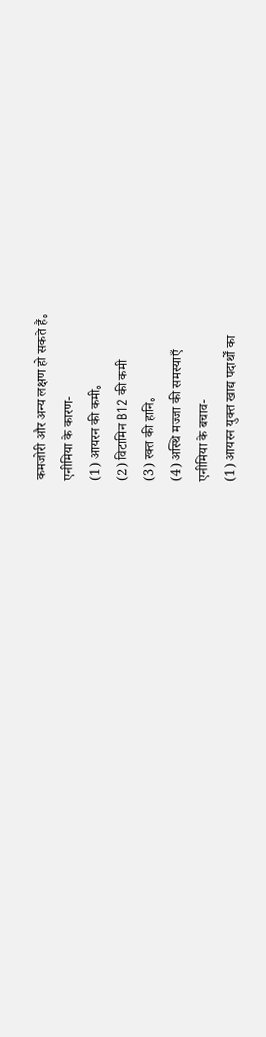कमजोरी और अन्य लक्षण हो सकते हैं。
एनीमिया के कारण-
(1) आयरन की कमी。
(2) विटामिन B12 की कमी
(3) रक्त की हानि。
(4) अस्थि मज्जा की समस्याएँ
एनीमिया के बचाव-
(1) आयरन युक्त खाद्य पदार्थों का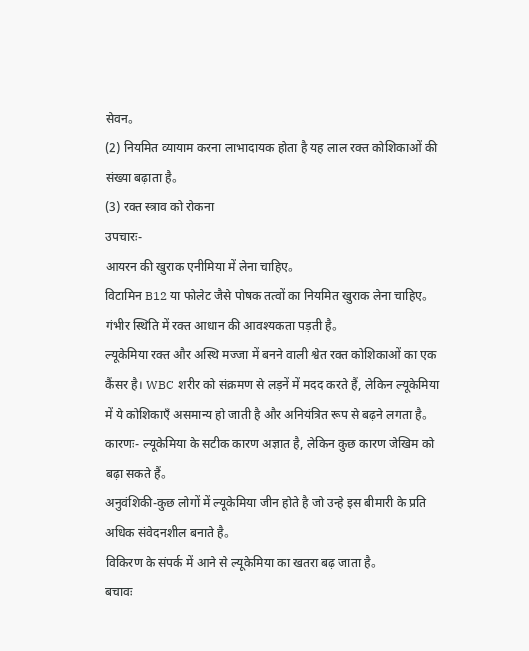सेवन。
(2) नियमित व्यायाम करना लाभादायक होता है यह लाल रक्त कोशिकाओं की संख्या बढ़ाता है。
(3) रक्त स्त्राव को रोकना
उपचारः-
आयरन की खुराक एनीमिया में लेना चाहिए。
विटामिन B12 या फोलेट जैसे पोषक तत्वों का नियमित खुराक लेना चाहिए。
गंभीर स्थिति में रक्त आधान की आवश्यकता पड़ती है。
ल्यूकेमिया रक्त और अस्थि मज्जा में बनने वाली श्वेत रक्त कोशिकाओं का एक कैंसर है। WBC शरीर को संक्रमण से लड़नें में मदद करते हैं, लेकिन ल्यूकेमिया में ये कोशिकाएँ असमान्य हो जाती है और अनियंत्रित रूप से बढ़ने लगता है。
कारणः- ल्यूकेमिया के सटीक कारण अज्ञात है, लेकिन कुछ कारण जेखिम को बढ़ा सकते हैं。
अनुवंशिकी-कुछ लोगों में ल्यूकेमिया जीन होते है जो उन्हे इस बीमारी के प्रति अधिक संवेदनशील बनाते है。
विकिरण के संपर्क में आने से ल्यूकेमिया का खतरा बढ़ जाता है。
बचावः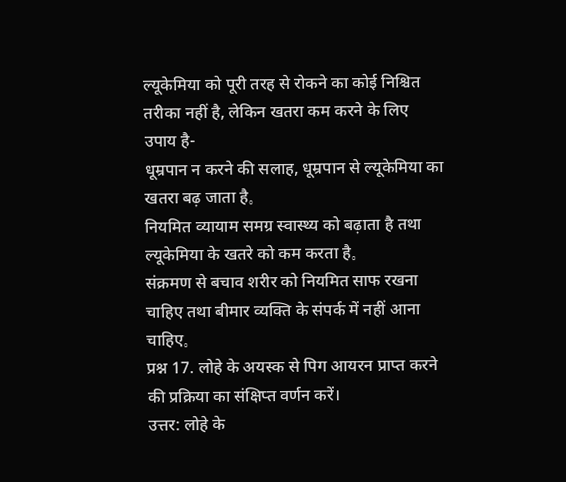ल्यूकेमिया को पूरी तरह से रोकने का कोई निश्चित तरीका नहीं है, लेकिन खतरा कम करने के लिए उपाय है-
धूम्रपान न करने की सलाह, धूम्रपान से ल्यूकेमिया का खतरा बढ़ जाता है。
नियमित व्यायाम समग्र स्वास्थ्य को बढ़ाता है तथा ल्यूकेमिया के खतरे को कम करता है。
संक्रमण से बचाव शरीर को नियमित साफ रखना चाहिए तथा बीमार व्यक्ति के संपर्क में नहीं आना चाहिए。
प्रश्न 17. लोहे के अयस्क से पिग आयरन प्राप्त करने की प्रक्रिया का संक्षिप्त वर्णन करें।
उत्तर: लोहे के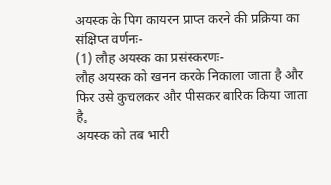अयस्क के पिग कायरन प्राप्त करने की प्रक्रिया का संक्षिप्त वर्णनः-
(1) लौह अयस्क का प्रसंस्करणः-
लौह अयस्क को खनन करके निकाला जाता है और फिर उसे कुचलकर और पीसकर बारिक किया जाता है。
अयस्क को तब भारी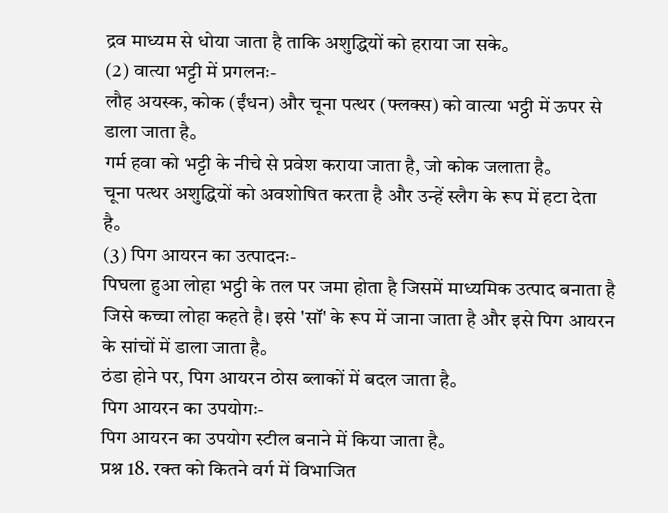द्रव माध्यम से धोया जाता है ताकि अशुद्धियों को हराया जा सके。
(2) वात्या भट्टी में प्रगलनः-
लौह अयस्क, कोक (ईंधन) और चूना पत्थर (फ्लक्स) को वात्या भट्ठी में ऊपर से डाला जाता है。
गर्म हवा को भट्टी के नीचे से प्रवेश कराया जाता है, जो कोक जलाता है。
चूना पत्थर अशुद्धियों को अवशोषित करता है और उन्हें स्लैग के रूप में हटा देता है。
(3) पिग आयरन का उत्पादनः-
पिघला हुआ लोहा भट्ठी के तल पर जमा होता है जिसमें माध्यमिक उत्पाद बनाता है जिसे कच्चा लोहा कहते है। इसे 'सॉ' के रूप में जाना जाता है और इसे पिग आयरन के सांचों में डाला जाता है。
ठंडा होने पर, पिग आयरन ठोस ब्लाकों में बदल जाता है。
पिग आयरन का उपयोगः-
पिग आयरन का उपयोग स्टील बनाने में किया जाता है。
प्रश्न 18. रक्त को कितने वर्ग में विभाजित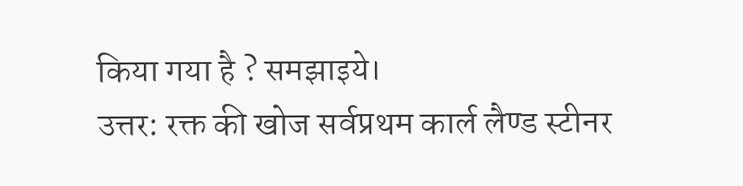किया गया है ? समझाइये।
उत्तर: रक्त की खोज सर्वप्रथम कार्ल लैण्ड स्टीनर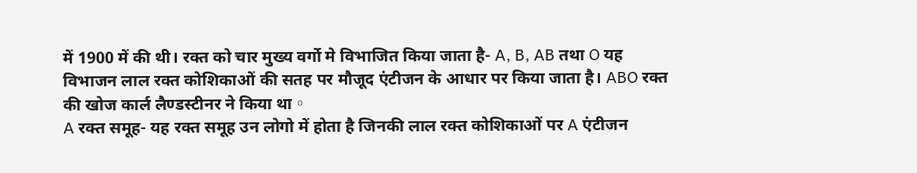में 1900 में की थी। रक्त को चार मुख्य वर्गो मे विभाजित किया जाता है- A, B, AB तथा O यह विभाजन लाल रक्त कोशिकाओं की सतह पर मौजूद एंटीजन के आधार पर किया जाता है। ABO रक्त की खोज कार्ल लैण्डस्टीनर ने किया था。
A रक्त समूह- यह रक्त समूह उन लोगो में होता है जिनकी लाल रक्त कोशिकाओं पर A एंटीजन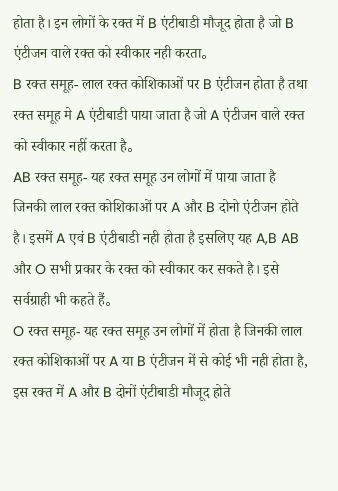होता है। इन लोगों के रक्त में B एंटीबाडी मौजूद होता है जो B एंटीजन वाले रक्त को स्वीकार नही करता。
B रक्त समूह- लाल रक्त कोशिकाओं पर B एंटीजन होता है तथा रक्त समूह मे A एंटीबाडी पाया जाता है जो A एंटीजन वाले रक्त को स्वीकार नहीं करता है。
AB रक्त समूह- यह रक्त समूह उन लोगों में पाया जाता है जिनकी लाल रक्त कोशिकाओं पर A और B दोनो एंटीजन होते है। इसमें A एवं B एंटीबाडी नही होता है इसलिए यह A,B AB और O सभी प्रकार के रक्त को स्वीकार कर सकते है। इसे सर्वग्राही भी कहते हैं。
O रक्त समूह- यह रक्त समूह उन लोगों में होता है जिनकी लाल रक्त कोशिकाओं पर A या B एंटीजन में से कोई भी नही होता है, इस रक्त में A और B दोनों एंटीबाडी मौजूद होते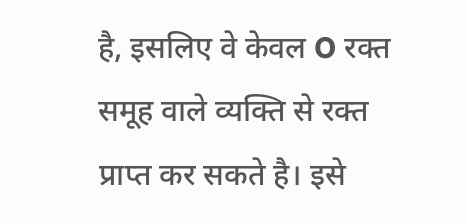है, इसलिए वे केवल O रक्त समूह वाले व्यक्ति से रक्त प्राप्त कर सकते है। इसे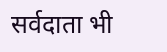सर्वदाता भी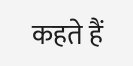कहते हैं